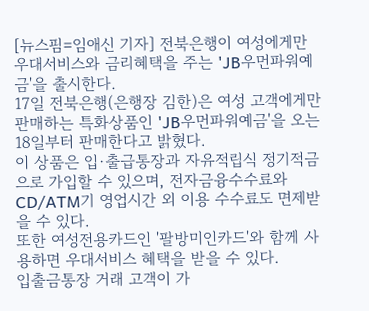[뉴스핌=임애신 기자] 전북은행이 여성에게만 우대서비스와 금리혜택을 주는 'JB우먼파워예금'을 출시한다.
17일 전북은행(은행장 김한)은 여성 고객에게만 판매하는 특화상품인 'JB우먼파워예금'을 오는 18일부터 판매한다고 밝혔다.
이 상품은 입·출급통장과 자유적립식 정기적금으로 가입할 수 있으며, 전자금융수수료와 CD/ATM기 영업시간 외 이용 수수료도 면제받을 수 있다.
또한 여성전용카드인 '팔방미인카드'와 함께 사용하면 우대서비스 혜택을 받을 수 있다.
입출금통장 거래 고객이 가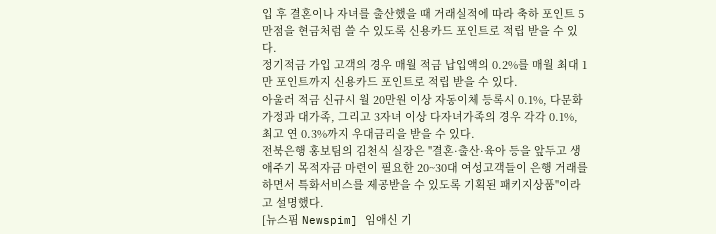입 후 결혼이나 자녀를 출산했을 때 거래실적에 따라 축하 포인트 5만점을 현금처럼 쓸 수 있도록 신용카드 포인트로 적립 받을 수 있다.
정기적금 가입 고객의 경우 매월 적금 납입액의 0.2%를 매월 최대 1만 포인트까지 신용카드 포인트로 적립 받을 수 있다.
아울러 적금 신규시 월 20만원 이상 자동이체 등록시 0.1%, 다문화가정과 대가족, 그리고 3자녀 이상 다자녀가족의 경우 각각 0.1%, 최고 연 0.3%까지 우대금리을 받을 수 있다.
전북은행 홍보팀의 김천식 실장은 "결혼·출산·육아 등을 앞두고 생애주기 목적자금 마련이 필요한 20~30대 여성고객들이 은행 거래를 하면서 특화서비스를 제공받을 수 있도록 기획된 패키지상품"이라고 설명했다.
[뉴스핌 Newspim] 임애신 기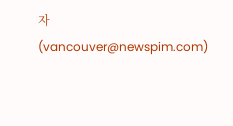자 (vancouver@newspim.com)